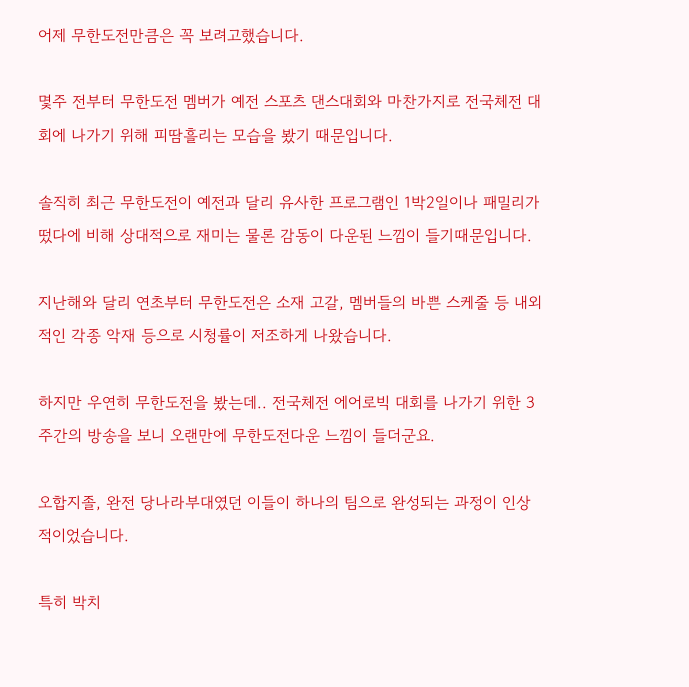어제 무한도전만큼은 꼭 보려고했습니다.

몇주 전부터 무한도전 멤버가 예전 스포츠 댄스대회와 마찬가지로 전국체전 대회에 나가기 위해 피땀흘리는 모습을 봤기 때문입니다.

솔직히 최근 무한도전이 예전과 달리 유사한 프로그램인 1박2일이나 패밀리가떴다에 비해 상대적으로 재미는 물론 감동이 다운된 느낌이 들기때문입니다.

지난해와 달리 연초부터 무한도전은 소재 고갈, 멤버들의 바쁜 스케줄 등 내외적인 각종 악재 등으로 시청률이 저조하게 나왔습니다.

하지만 우연히 무한도전을 봤는데.. 전국체전 에어로빅 대회를 나가기 위한 3주간의 방송을 보니 오랜만에 무한도전다운 느낌이 들더군요.

오합지졸, 완전 당나라부대였던 이들이 하나의 팀으로 완성되는 과정이 인상적이었습니다.

특히 박치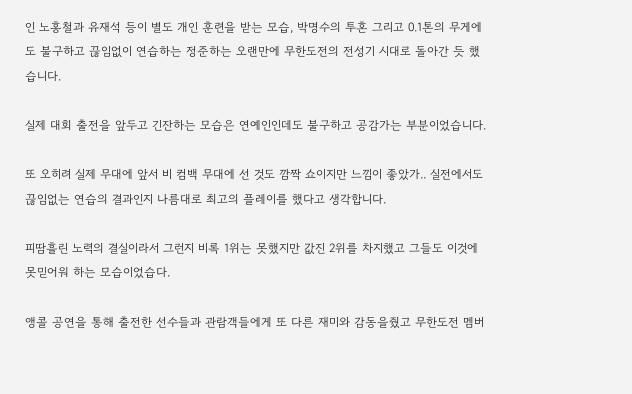인 노홍철과 유재석 등이 별도 개인 훈련을 받는 모습, 박명수의 투혼 그리고 0.1톤의 무게에도 불구하고 끊임없이 연습하는 정준하는 오랜만에 무한도전의 전성기 시대로 돌아간 듯 했습니다.

실제 대회 출전을 앞두고 긴잔하는 모습은 연예인인데도 불구하고 공감가는 부분이었습니다.

또 오히려 실제 무대에 앞서 비 컴백 무대에 선 것도 깜짝 쇼이지만 느낌이 좋았가.. 실전에서도 끊임없는 연습의 결과인지 나름대로 최고의 플레이를 했다고 생각합니다.

피땀흘린 노력의 결실이라서 그런지 비록 1위는 못했지만 값진 2위를 차지했고 그들도 이것에 못믿어워 하는 모습이었습다.

앵콜 공연을 통해 출전한 선수들과 관람객들에게 또 다른 재미와 감동을줬고 무한도전 멤버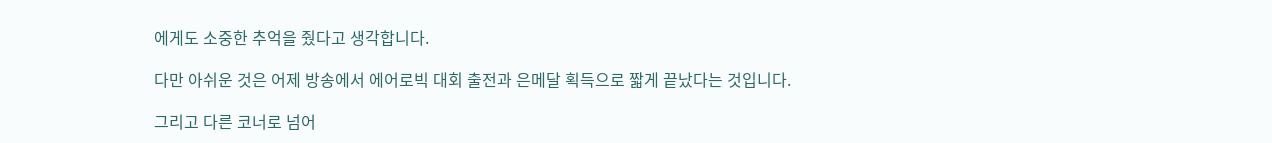에게도 소중한 추억을 줬다고 생각합니다.

다만 아쉬운 것은 어제 방송에서 에어로빅 대회 출전과 은메달 획득으로 짧게 끝났다는 것입니다.

그리고 다른 코너로 넘어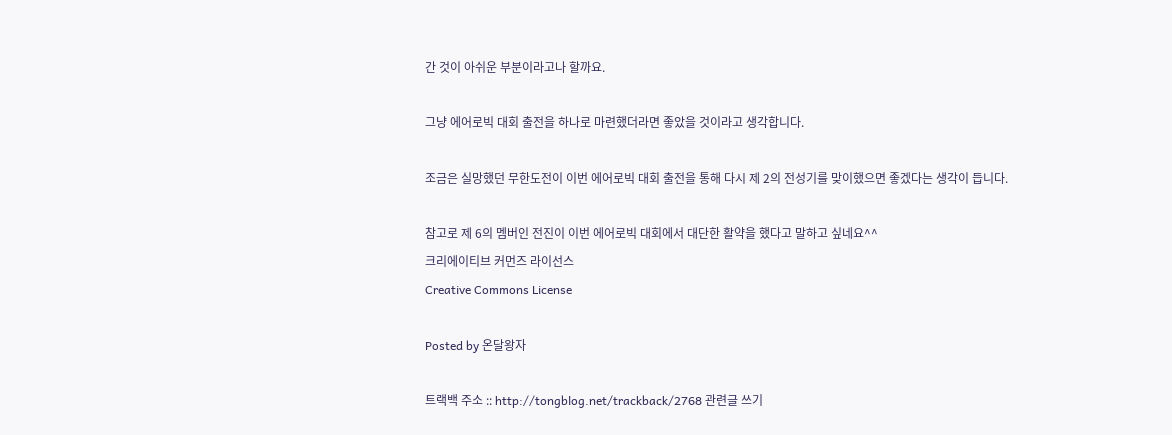간 것이 아쉬운 부분이라고나 할까요.

그냥 에어로빅 대회 출전을 하나로 마련했더라면 좋았을 것이라고 생각합니다.

조금은 실망했던 무한도전이 이번 에어로빅 대회 출전을 통해 다시 제 2의 전성기를 맞이했으면 좋겠다는 생각이 듭니다.

참고로 제 6의 멤버인 전진이 이번 에어로빅 대회에서 대단한 활약을 했다고 말하고 싶네요^^
크리에이티브 커먼즈 라이선스
Creative Commons License

Posted by 온달왕자

트랙백 주소 :: http://tongblog.net/trackback/2768 관련글 쓰기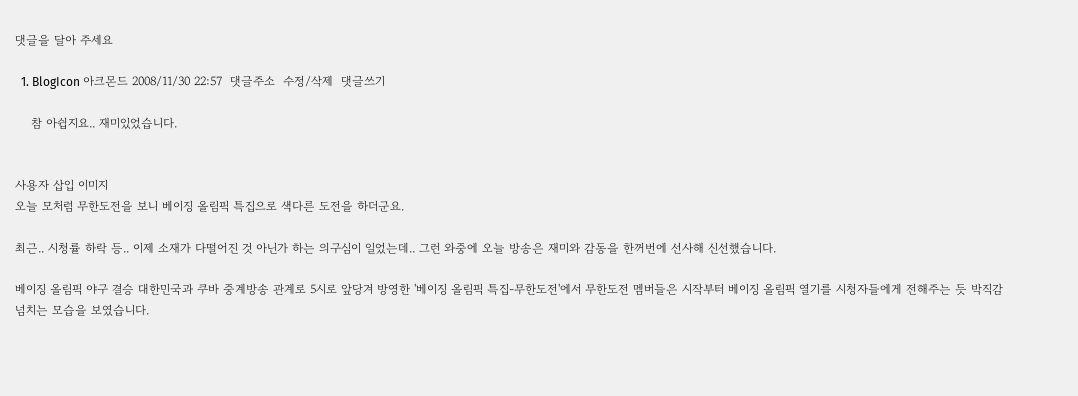댓글을 달아 주세요

  1. BlogIcon 아크몬드 2008/11/30 22:57  댓글주소  수정/삭제  댓글쓰기

    참 아쉽지요.. 재미있었습니다.


사용자 삽입 이미지
오늘 모처럼 무한도전을 보니 베이징 올림픽 특집으로 색다른 도전을 하더군요.

최근.. 시청률 하락 등.. 이제 소재가 다떨어진 것 아닌가 하는 의구심이 일었는데.. 그런 와중에 오늘 방송은 재미와 감동을 한꺼번에 선사해 신선했습니다.

베이징 올림픽 야구 결승 대한민국과 쿠바 중계방송 관계로 5시로 앞당겨 방영한 '베이징 올림픽 특집-무한도전'에서 무한도전 멤버들은 시작부터 베이징 올림픽 열기를 시청자들에게 전해주는 듯 박직감 넘치는 모습을 보였습니다.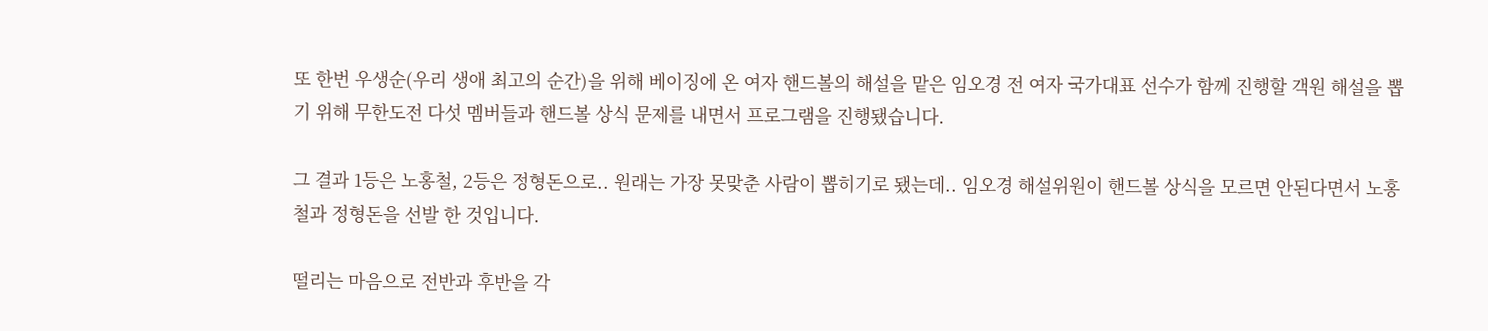또 한번 우생순(우리 생애 최고의 순간)을 위해 베이징에 온 여자 핸드볼의 해설을 맡은 임오경 전 여자 국가대표 선수가 함께 진행할 객원 해설을 뽑기 위해 무한도전 다섯 멤버들과 핸드볼 상식 문제를 내면서 프로그램을 진행됐습니다.

그 결과 1등은 노홍철, 2등은 정형돈으로.. 원래는 가장 못맞춘 사람이 뽑히기로 됐는데.. 임오경 해설위원이 핸드볼 상식을 모르면 안된다면서 노홍철과 정형돈을 선발 한 것입니다.

떨리는 마음으로 전반과 후반을 각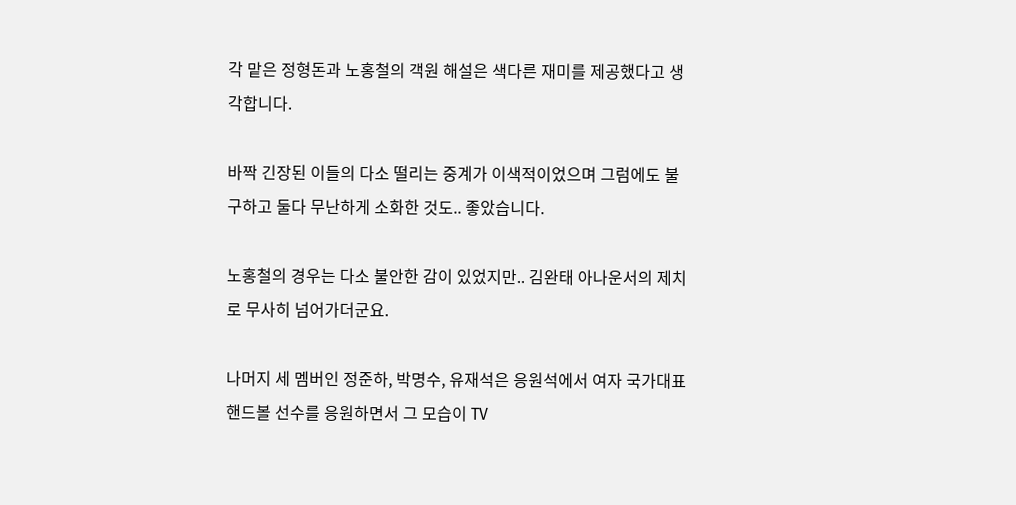각 맡은 정형돈과 노홍철의 객원 해설은 색다른 재미를 제공했다고 생각합니다.

바짝 긴장된 이들의 다소 떨리는 중계가 이색적이었으며 그럼에도 불구하고 둘다 무난하게 소화한 것도.. 좋았습니다.

노홍철의 경우는 다소 불안한 감이 있었지만.. 김완태 아나운서의 제치로 무사히 넘어가더군요.

나머지 세 멤버인 정준하, 박명수, 유재석은 응원석에서 여자 국가대표 핸드볼 선수를 응원하면서 그 모습이 TV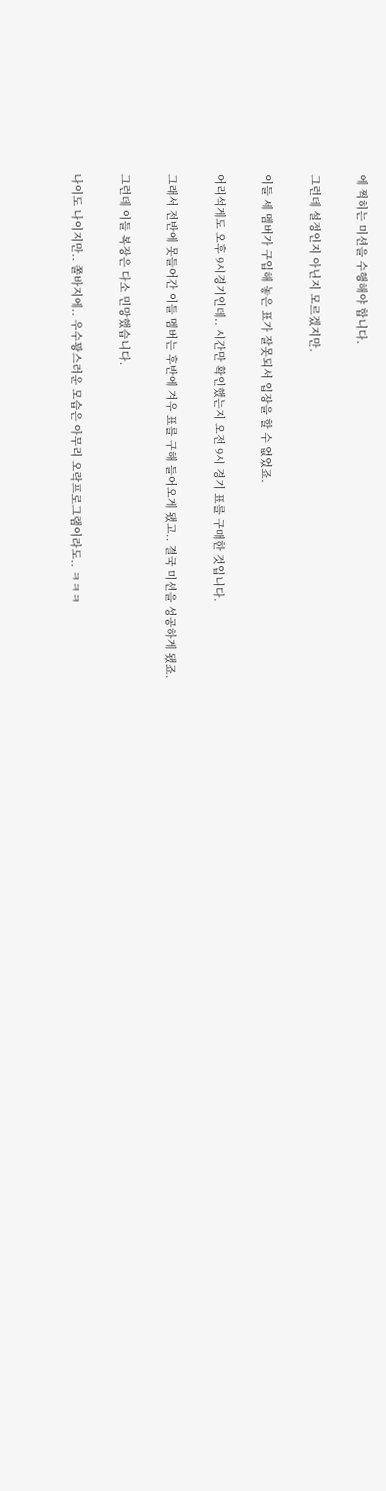에 찍히는 미션을 수행해야 합니다.

그런데 설정인지 아닌지 모르겠지만.

이들 세 멤버가 구입해 놓은 표가 잘못되서 입장을 할 수 없었죠.

어리석게도 오후 9시경기인데.. 시간만 확인했는지 오전 9시 경기 표를 구매한 것입니다.

그래서 전반에 못들어간 이들 멤버는 후반에 겨우 표를 구해 들어오게 됐고.. 결국 미션을 성공하게 됐죠.

그런데 이들 복장은 다소 민망했습니다.

나이도 나이지만.. 쫄바지에.. 우수꽝스러운 모습은 아무리 오락프로그램이라도.. ㅋㅋㅋ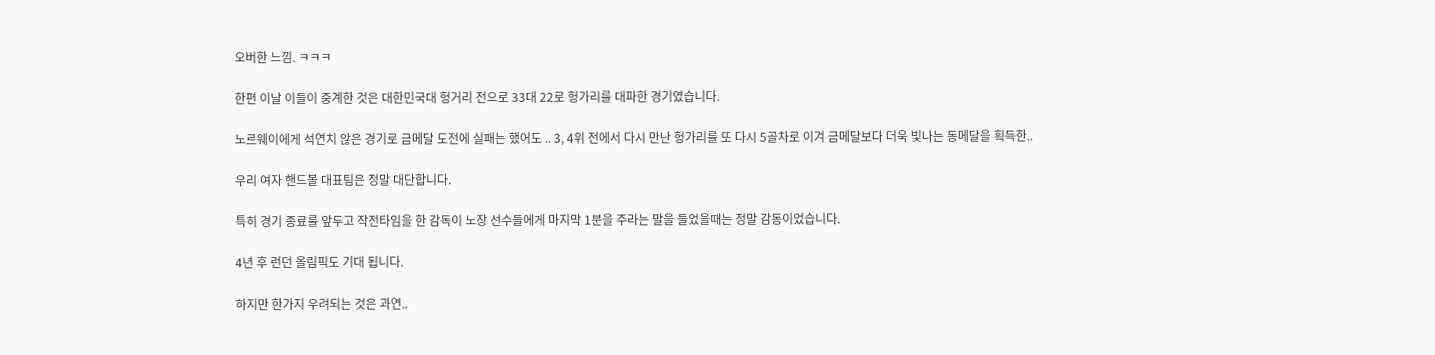오버한 느낌. ㅋㅋㅋ

한편 이날 이들이 중계한 것은 대한민국대 헝거리 전으로 33대 22로 헝가리를 대파한 경기였습니다.

노르웨이에게 석연치 않은 경기로 금메달 도전에 실패는 했어도 .. 3, 4위 전에서 다시 만난 헝가리를 또 다시 5골차로 이겨 금메달보다 더욱 빛나는 동메달을 획득한..

우리 여자 핸드볼 대표팀은 정말 대단합니다.

특히 경기 종료를 앞두고 작전타임을 한 감독이 노장 선수들에게 마지막 1분을 주라는 말을 들었을때는 정말 감동이었습니다.

4년 후 런던 올림픽도 기대 됩니다.

하지만 한가지 우려되는 것은 과연..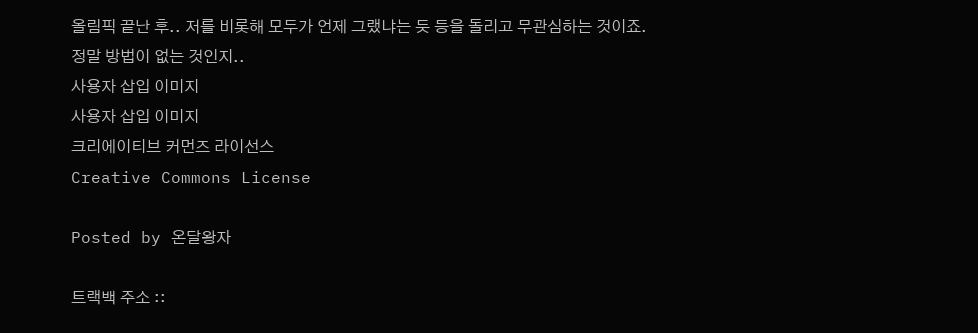올림픽 끝난 후.. 저를 비롯해 모두가 언제 그랬냐는 듯 등을 돌리고 무관심하는 것이죠.
정말 방법이 없는 것인지..
사용자 삽입 이미지
사용자 삽입 이미지
크리에이티브 커먼즈 라이선스
Creative Commons License

Posted by 온달왕자

트랙백 주소 ::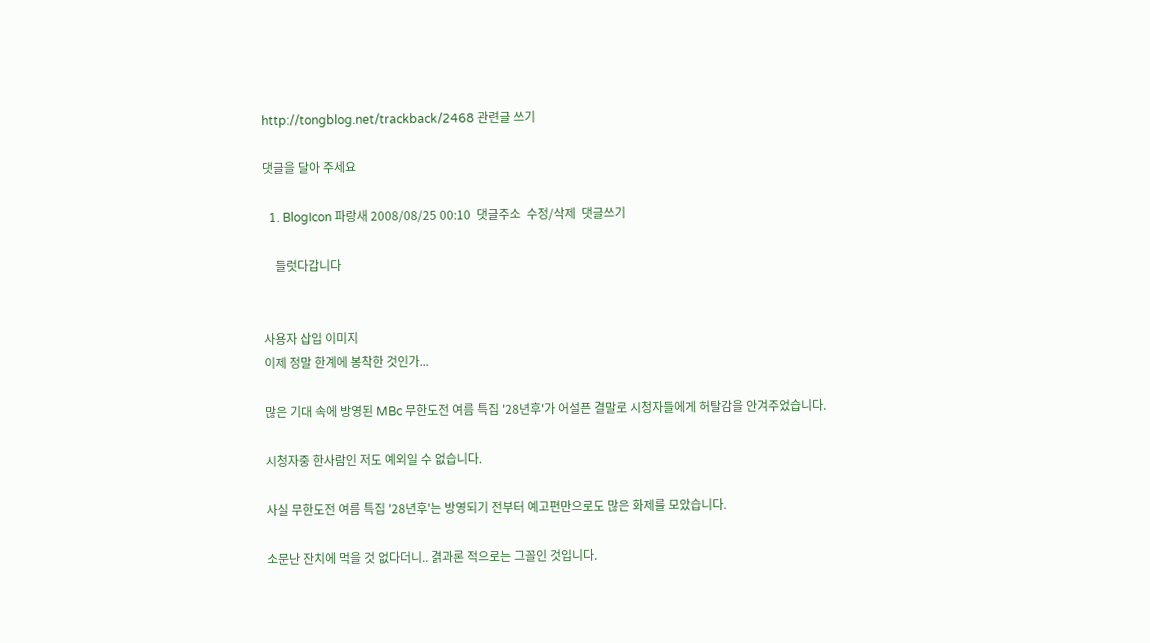http://tongblog.net/trackback/2468 관련글 쓰기

댓글을 달아 주세요

  1. BlogIcon 파랑새 2008/08/25 00:10  댓글주소  수정/삭제  댓글쓰기

    들럿다갑니다


사용자 삽입 이미지
이제 정말 한계에 봉착한 것인가...

많은 기대 속에 방영된 MBc 무한도전 여름 특집 '28년후'가 어설픈 결말로 시청자들에게 허탈감을 안겨주었습니다.

시청자중 한사람인 저도 예외일 수 없습니다.

사실 무한도전 여름 특집 '28년후'는 방영되기 전부터 예고편만으로도 많은 화제를 모았습니다.

소문난 잔치에 먹을 것 없다더니.. 겱과론 적으로는 그꼴인 것입니다.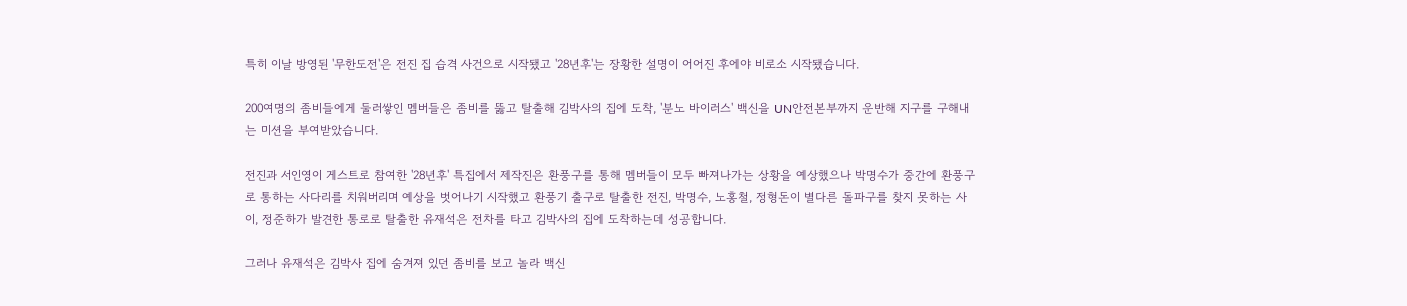특히 이날 방영된 '무한도전'은 전진 집 습격 사건으로 시작됐고 '28년후'는 장황한 설명이 어어진 후에야 비로소 시작됐습니다.

200여명의 좀비들에게 둘러쌓인 멤버들은 좀비를 뚫고 탈출해 김박사의 집에 도착, '분노 바이러스' 백신을 UN안전본부까지 운반해 지구를 구해내는 미션을 부여받았습니다.

전진과 서인영이 게스트로 참여한 '28년후' 특집에서 제작진은 환풍구를 통해 멤버들이 모두 빠져나가는 상황을 예상했으나 박명수가 중간에 환풍구로 통하는 사다리를 치워버리며 예상을 벗어나기 시작했고 환풍기 출구로 탈출한 전진, 박명수, 노홍철, 정형돈이 별다른 돌파구를 찾지 못하는 사이, 정준하가 발견한 통로로 탈출한 유재석은 전차를 타고 김박사의 집에 도착하는데 성공합니다.

그러나 유재석은 김박사 집에 숨겨져 있던 좀비를 보고 놀라 백신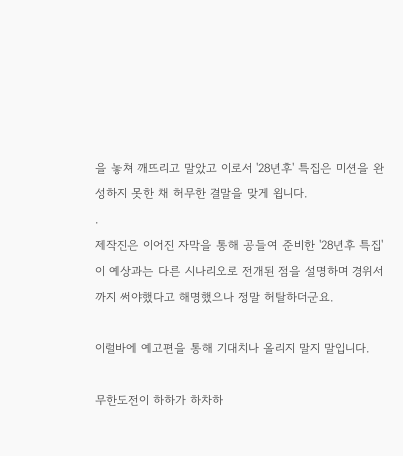을 놓쳐 깨뜨리고 말았고 이로서 '28년후' 특집은 미션을 완성하지 못한 채 허무한 결말을 맞게 욉니다.
.
제작진은 이어진 자막을 통해 공들여 준비한 '28년후 특집'이 예상과는 다른 시나리오로 전개된 점을 설명하며 경위서까지 써야했다고 해명했으나 정말 허탈하더군요.

이럴바에 예고편을 통해 기대치나 올리지 말지 말입니다.

무한도전이 하하가 하차하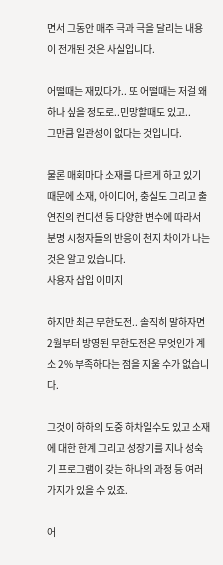면서 그동안 매주 극과 극을 달리는 내용이 전개된 것은 사실입니다.

어떨때는 재밌다가.. 또 어떨때는 저걸 왜 하나 싶을 정도로..민망할때도 있고..
그만큼 일관성이 없다는 것입니다.

물론 매회마다 소재를 다르게 하고 있기 때문에 소재, 아이디어, 충실도 그리고 출연진의 컨디션 등 다양한 변수에 따라서 분명 시청자들의 반응이 천지 차이가 나는 것은 알고 있습니다.
사용자 삽입 이미지

하지만 최근 무한도전.. 솔직히 말하자면 2월부터 방영된 무한도전은 무엇인가 계소 2% 부족하다는 점을 지울 수가 없습니다.

그것이 하하의 도중 하차일수도 있고 소재에 대한 한계 그리고 성장기를 지나 성숙기 프로그램이 갖는 하나의 과정 등 여러가지가 있을 수 있죠.

어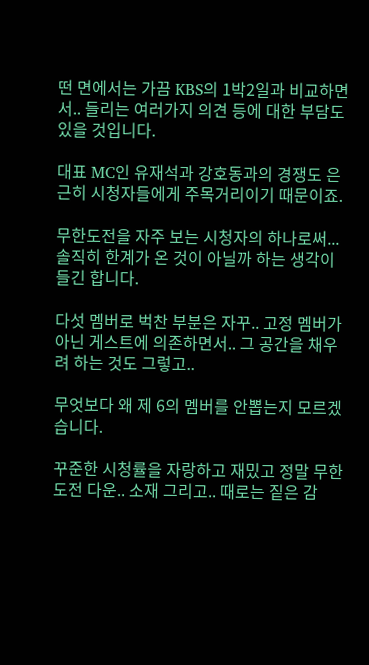떤 면에서는 가끔 KBS의 1박2일과 비교하면서.. 들리는 여러가지 의견 등에 대한 부담도 있을 것입니다.

대표 MC인 유재석과 강호동과의 경쟁도 은근히 시청자들에게 주목거리이기 때문이죠.

무한도전을 자주 보는 시청자의 하나로써...솔직히 한계가 온 것이 아닐까 하는 생각이 들긴 합니다.

다섯 멤버로 벅찬 부분은 자꾸.. 고정 멤버가아닌 게스트에 의존하면서.. 그 공간을 채우려 하는 것도 그렇고..

무엇보다 왜 제 6의 멤버를 안뽑는지 모르겠습니다.

꾸준한 시청률을 자랑하고 재밌고 정말 무한도전 다운.. 소재 그리고.. 때로는 짙은 감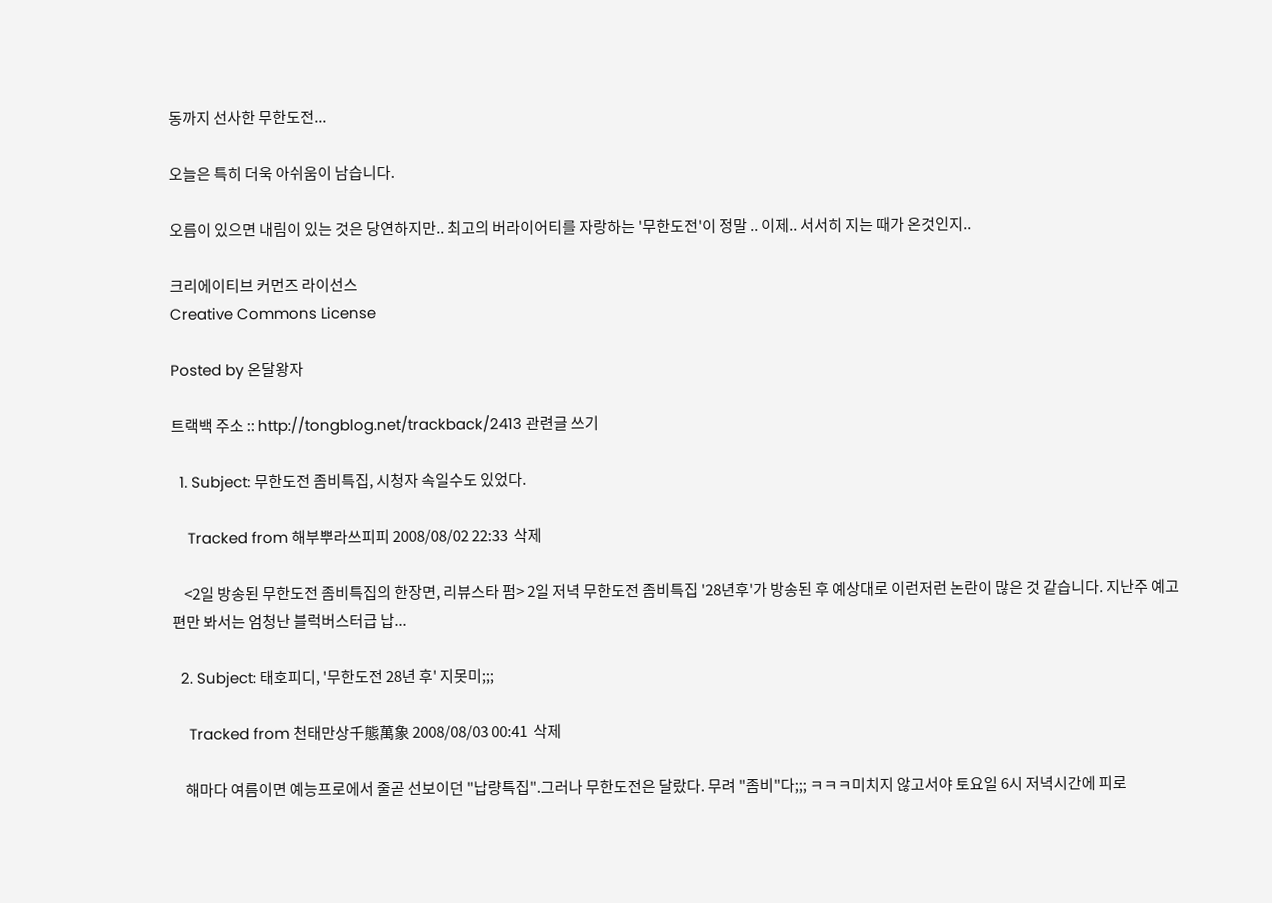동까지 선사한 무한도전...

오늘은 특히 더욱 아쉬움이 남습니다.

오름이 있으면 내림이 있는 것은 당연하지만.. 최고의 버라이어티를 자랑하는 '무한도전'이 정말 .. 이제.. 서서히 지는 때가 온것인지..

크리에이티브 커먼즈 라이선스
Creative Commons License

Posted by 온달왕자

트랙백 주소 :: http://tongblog.net/trackback/2413 관련글 쓰기

  1. Subject: 무한도전 좀비특집, 시청자 속일수도 있었다.

    Tracked from 해부뿌라쓰피피 2008/08/02 22:33  삭제

    <2일 방송된 무한도전 좀비특집의 한장면, 리뷰스타 펌> 2일 저녁 무한도전 좀비특집 '28년후'가 방송된 후 예상대로 이런저런 논란이 많은 것 같습니다. 지난주 예고편만 봐서는 엄청난 블럭버스터급 납...

  2. Subject: 태호피디, '무한도전 28년 후' 지못미;;;

    Tracked from 천태만상千態萬象 2008/08/03 00:41  삭제

    해마다 여름이면 예능프로에서 줄곧 선보이던 "납량특집".그러나 무한도전은 달랐다. 무려 "좀비"다;;; ㅋㅋㅋ미치지 않고서야 토요일 6시 저녁시간에 피로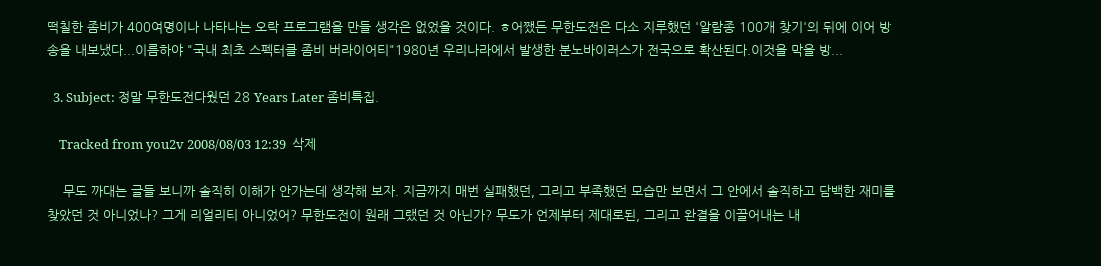떡칠한 좀비가 400여명이나 나타나는 오락 프로그램을 만들 생각은 없었을 것이다. ㅎ어쨌든 무한도전은 다소 지루했던 '알람종 100개 찾기'의 뒤에 이어 방송을 내보냈다...이름하야 "국내 최초 스펙터클 좀비 버라이어티"1980년 우리나라에서 발생한 분노바이러스가 전국으로 확산된다.이것을 막을 방...

  3. Subject: 정말 무한도전다웠던 28 Years Later 좀비특집.

    Tracked from you2v 2008/08/03 12:39  삭제

    무도 까대는 글들 보니까 솔직히 이해가 안가는데 생각해 보자. 지금까지 매번 실패했던, 그리고 부족했던 모습만 보면서 그 안에서 솔직하고 담백한 재미를 찾았던 것 아니었나? 그게 리얼리티 아니었어? 무한도전이 원래 그랬던 것 아닌가? 무도가 언제부터 제대로된, 그리고 완결을 이끌어내는 내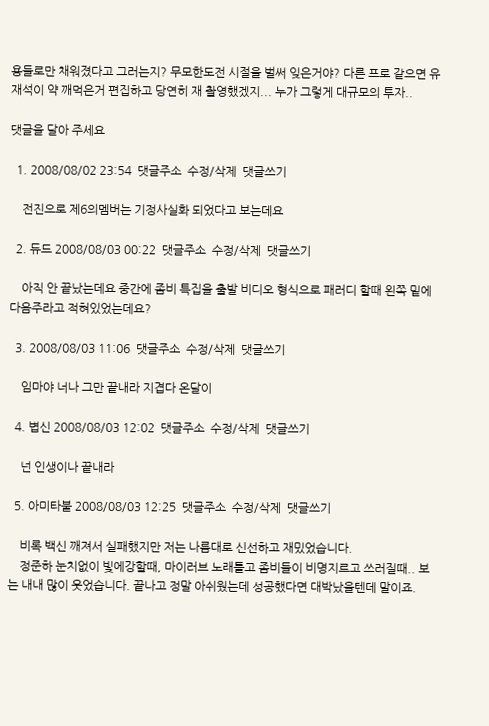용들로만 채워졌다고 그러는지? 무모한도전 시절을 벌써 잊은거야? 다른 프로 같으면 유재석이 약 깨먹은거 편집하고 당연히 재 촬영했겠지... 누가 그렇게 대규모의 투자..

댓글을 달아 주세요

  1. 2008/08/02 23:54  댓글주소  수정/삭제  댓글쓰기

    전진으로 제6의멤버는 기정사실화 되었다고 보는데요

  2. 듀드 2008/08/03 00:22  댓글주소  수정/삭제  댓글쓰기

    아직 안 끝났는데요 중간에 좀비 특집을 출발 비디오 형식으로 패러디 할때 왼쪽 밑에 다음주라고 적혀있었는데요?

  3. 2008/08/03 11:06  댓글주소  수정/삭제  댓글쓰기

    임마야 너나 그만 끝내라 지겹다 온달이

  4. 볍신 2008/08/03 12:02  댓글주소  수정/삭제  댓글쓰기

    넌 인생이나 끝내라

  5. 아미타불 2008/08/03 12:25  댓글주소  수정/삭제  댓글쓰기

    비록 백신 깨져서 실패했지만 저는 나름대로 신선하고 재밌었습니다.
    정준하 눈치없이 빛에강할때, 마이러브 노래틀고 좀비들이 비명지르고 쓰러질때.. 보는 내내 많이 웃었습니다. 끝나고 정말 아쉬웠는데 성공했다면 대박났을텐데 말이죠.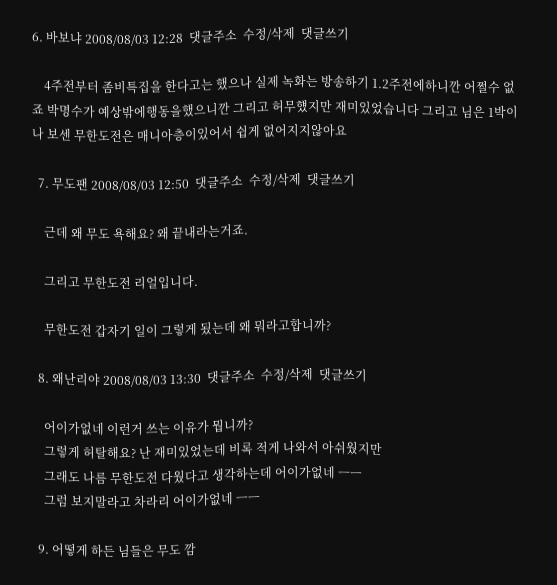6. 바보냐 2008/08/03 12:28  댓글주소  수정/삭제  댓글쓰기

    4주전부터 좀비특집을 한다고는 했으나 실제 녹화는 방송하기 1.2주전에하니깐 어쩔수 없죠 박명수가 예상밖에행동을했으니깐 그리고 허무헀지만 재미있었습니다 그리고 님은 1박이나 보센 무한도전은 매니아층이있어서 쉽게 없어지지않아요

  7. 무도팬 2008/08/03 12:50  댓글주소  수정/삭제  댓글쓰기

    근데 왜 무도 욕해요? 왜 끝내라는거죠.

    그리고 무한도전 리얼입니다.

    무한도전 갑자기 일이 그렇게 됬는데 왜 뭐라고합니까?

  8. 왜난리야 2008/08/03 13:30  댓글주소  수정/삭제  댓글쓰기

    어이가없네 이런거 쓰는 이유가 뭡니까?
    그렇게 허탈해요? 난 재미있었는데 비록 적게 나와서 아쉬웠지만
    그래도 나름 무한도전 다웠다고 생각하는데 어이가없네 ㅡㅡ
    그럼 보지말라고 차라리 어이가없네 ㅡㅡ

  9. 어떻게 하든 님들은 무도 깜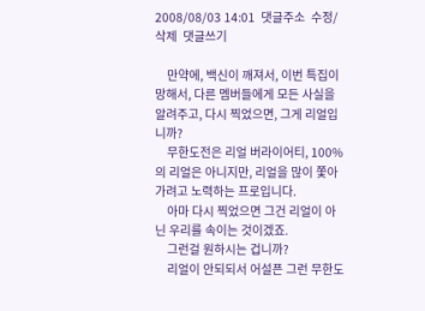2008/08/03 14:01  댓글주소  수정/삭제  댓글쓰기

    만약에, 백신이 깨져서, 이번 특집이 망해서, 다른 멤버들에게 모든 사실을 알려주고, 다시 찍었으면, 그게 리얼입니까?
    무한도전은 리얼 버라이어티, 100%의 리얼은 아니지만, 리얼을 많이 쫓아가려고 노력하는 프로입니다.
    아마 다시 찍었으면 그건 리얼이 아닌 우리를 속이는 것이겠죠.
    그런걸 원하시는 겁니까?
    리얼이 안되되서 어설픈 그런 무한도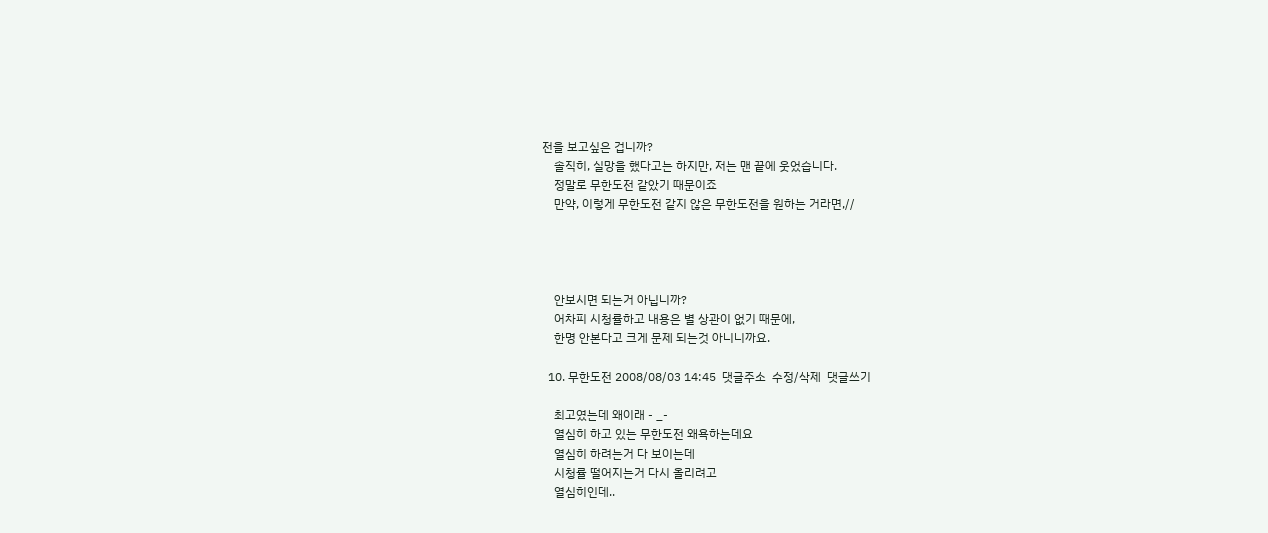전을 보고싶은 겁니까?
    솔직히, 실망을 했다고는 하지만, 저는 맨 끝에 웃었습니다.
    정말로 무한도전 같았기 때문이죠
    만약, 이렇게 무한도전 같지 않은 무한도전을 원하는 거라면,//




    안보시면 되는거 아닙니까?
    어차피 시청률하고 내용은 별 상관이 없기 때문에,
    한명 안본다고 크게 문제 되는것 아니니까요.

  10. 무한도전 2008/08/03 14:45  댓글주소  수정/삭제  댓글쓰기

    최고였는데 왜이래 - _-
    열심히 하고 있는 무한도전 왜욕하는데요
    열심히 하려는거 다 보이는데
    시청률 떨어지는거 다시 올리려고
    열심히인데..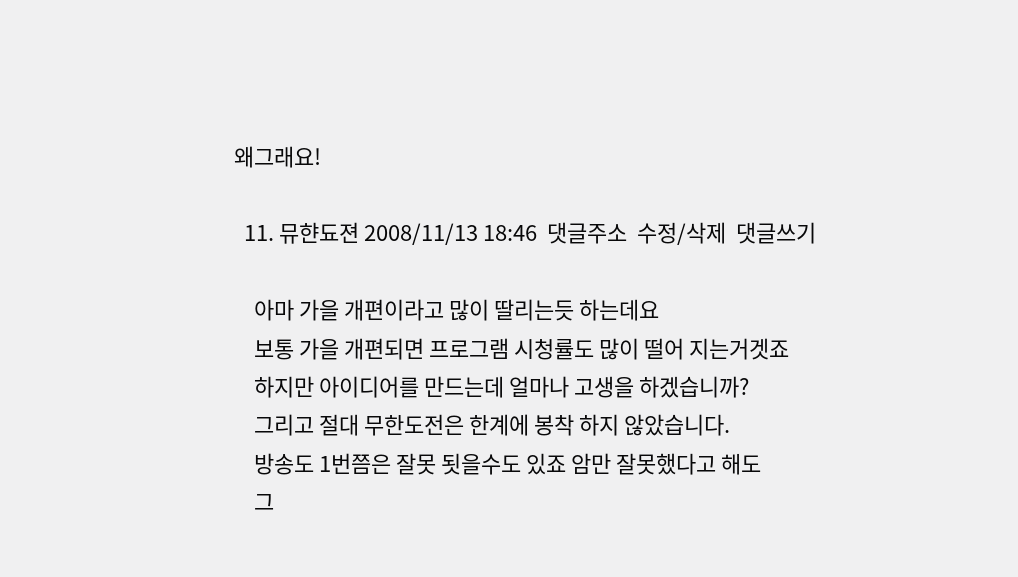왜그래요!

  11. 뮤햔됴젼 2008/11/13 18:46  댓글주소  수정/삭제  댓글쓰기

    아마 가을 개편이라고 많이 딸리는듯 하는데요
    보통 가을 개편되면 프로그램 시청률도 많이 떨어 지는거겟죠
    하지만 아이디어를 만드는데 얼마나 고생을 하겠습니까?
    그리고 절대 무한도전은 한계에 봉착 하지 않았습니다.
    방송도 1번쯤은 잘못 됫을수도 있죠 암만 잘못했다고 해도
    그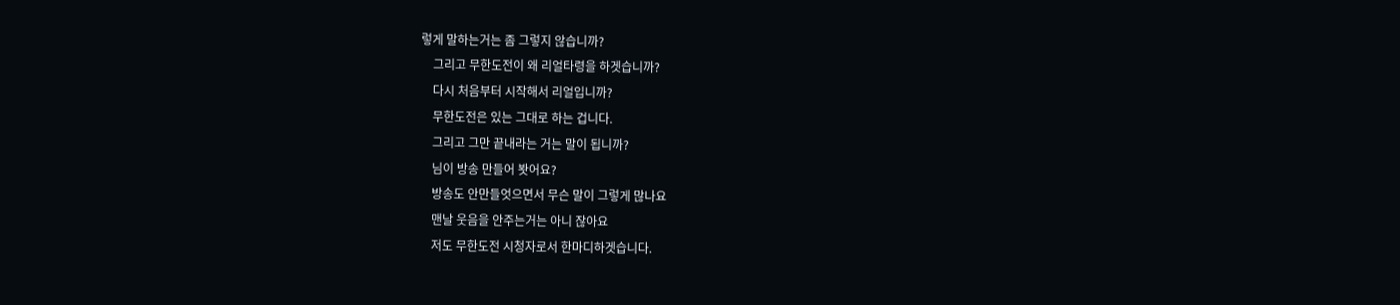렇게 말하는거는 좀 그렇지 않습니까?
    그리고 무한도전이 왜 리얼타령을 하겟습니까?
    다시 처음부터 시작해서 리얼입니까?
    무한도전은 있는 그대로 하는 겁니다.
    그리고 그만 끝내라는 거는 말이 됩니까?
    님이 방송 만들어 봣어요?
    방송도 안만들엇으면서 무슨 말이 그렇게 많나요
    맨날 웃음을 안주는거는 아니 잖아요
    저도 무한도전 시청자로서 한마디하겟습니다.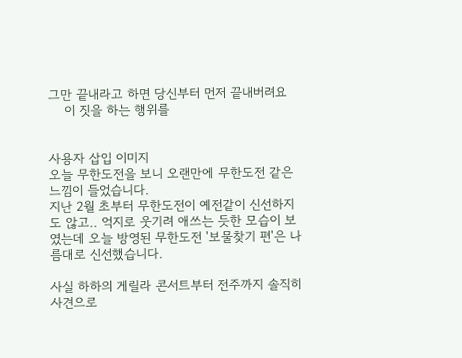그만 끝내라고 하면 당신부터 먼저 끝내버려요
    이 짓을 하는 행위를


사용자 삽입 이미지
오늘 무한도전을 보니 오랜만에 무한도전 같은 느낌이 들었습니다.
지난 2월 초부터 무한도전이 예전같이 신선하지도 않고.. 억지로 웃기려 애쓰는 듯한 모습이 보였는데 오늘 방영된 무한도전 '보물찾기 편'은 나름대로 신선했습니다.

사실 하하의 게릴라 콘서트부터 전주까지 솔직히 사견으로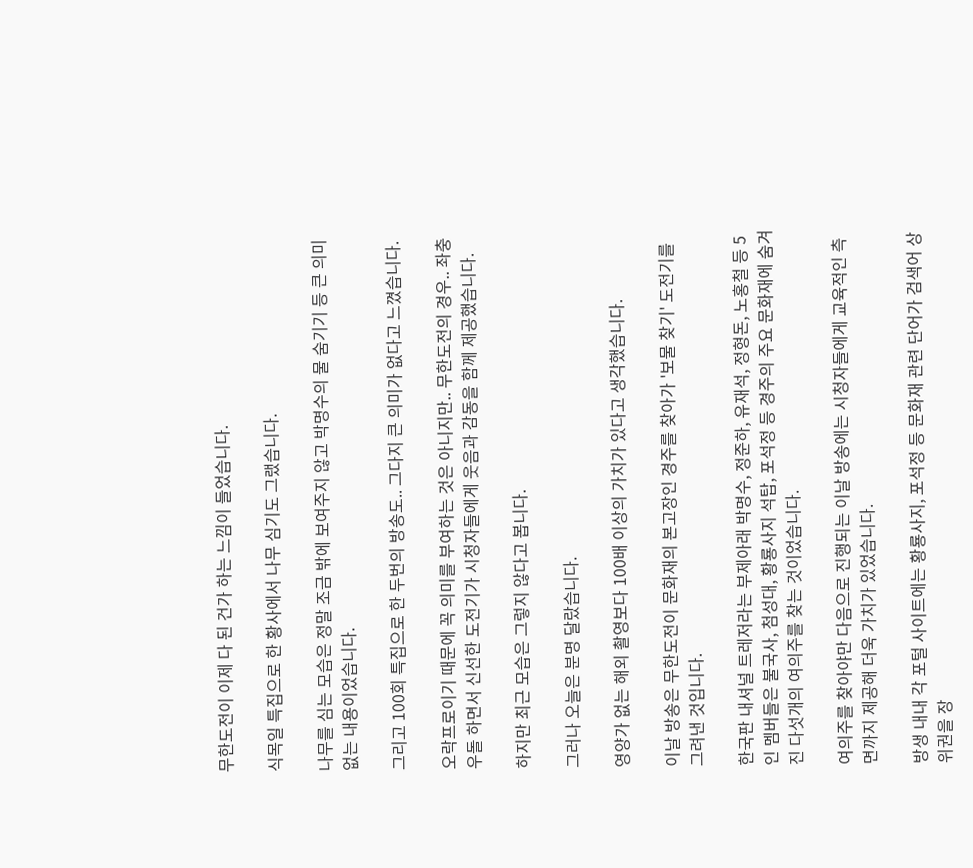무한도전이 이제 다 된 건가 하는 느낌이 들었습니다.

식목일 특집으로 한 황사에서 나무 심기도 그랬습니다.

나무를 심는 모습은 정말 조금 밖에 보여주지 않고 박명수의 물 숨기기 등 큰 의미 없는 내용이었습니다.

그리고 100회 특집으로 한 두번의 방송도.. 그다지 큰 의미가 없다고 느꼈습니다.

오락프로이기 때문에 꼭 의미를 부여하는 것은 아니지만.. 무한도전의 경우.. 좌충우돌 하면서 신선한 도전기가 시청자들에게 웃음과 감동을 함께 제공했습니다.

하지만 최근 모습은 그렇지 않다고 봅니다.

그러나 오늘은 분명 달랐습니다.

영양가 없는 해외 촬영보다 100배 이상의 가치가 있다고 생각했습니다.

이날 방송은 무한도전이 문화재의 본고장인 경주를 찾아가 '보물 찾기' 도전기를 그려낸 것입니다.

한국판 내셔널 트레저라는 부제아래 박명수, 정준하, 유재석, 정형돈, 노홍철 등 5인 멤버들은 불국사, 첨성대, 황룡사지 석탑, 포석정 등 경주의 주요 문화재에 숨겨진 다섯개의 여의주를 찾는 것이었습니다.

여의주를 찾아야만 다음으로 진행되는 이날 방송에는 시청자들에게 교육적인 측면까지 제공해 더욱 가치가 있었습니다.

방생 내내 각 포털 사이트에는 황룡사지, 포석정 등 문화재 관련 단어가 검색어 상위권을 장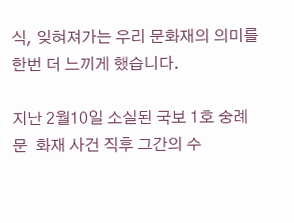식, 잊혀져가는 우리 문화재의 의미를 한번 더 느끼게 했습니다.

지난 2월10일 소실된 국보 1호 숭례문  화재 사건 직후 그간의 수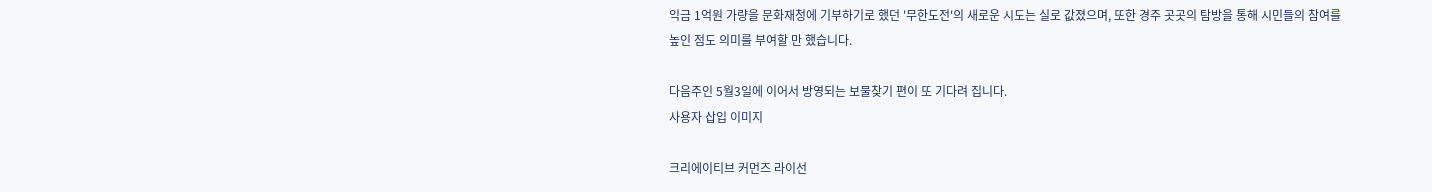익금 1억원 가량을 문화재청에 기부하기로 했던 '무한도전'의 새로운 시도는 실로 값졌으며, 또한 경주 곳곳의 탐방을 통해 시민들의 참여를 높인 점도 의미를 부여할 만 했습니다.

다음주인 5월3일에 이어서 방영되는 보물찾기 편이 또 기다려 집니다.
사용자 삽입 이미지

크리에이티브 커먼즈 라이선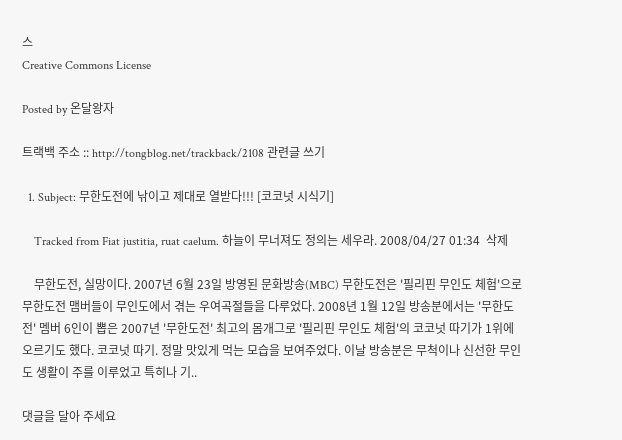스
Creative Commons License

Posted by 온달왕자

트랙백 주소 :: http://tongblog.net/trackback/2108 관련글 쓰기

  1. Subject: 무한도전에 낚이고 제대로 열받다!!! [코코넛 시식기]

    Tracked from Fiat justitia, ruat caelum. 하늘이 무너져도 정의는 세우라. 2008/04/27 01:34  삭제

    무한도전, 실망이다. 2007년 6월 23일 방영된 문화방송(MBC) 무한도전은 '필리핀 무인도 체험'으로 무한도전 맴버들이 무인도에서 겪는 우여곡절들을 다루었다. 2008년 1월 12일 방송분에서는 '무한도전' 멤버 6인이 뽑은 2007년 '무한도전' 최고의 몸개그로 '필리핀 무인도 체험'의 코코넛 따기가 1위에 오르기도 했다. 코코넛 따기. 정말 맛있게 먹는 모습을 보여주었다. 이날 방송분은 무척이나 신선한 무인도 생활이 주를 이루었고 특히나 기..

댓글을 달아 주세요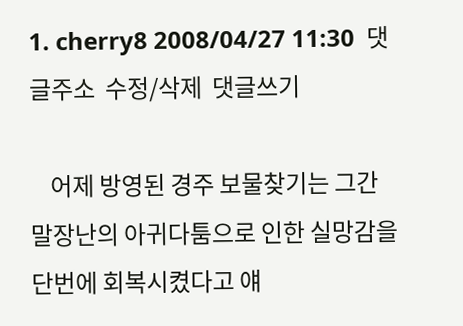1. cherry8 2008/04/27 11:30  댓글주소  수정/삭제  댓글쓰기

    어제 방영된 경주 보물찾기는 그간 말장난의 아귀다툼으로 인한 실망감을 단번에 회복시켰다고 얘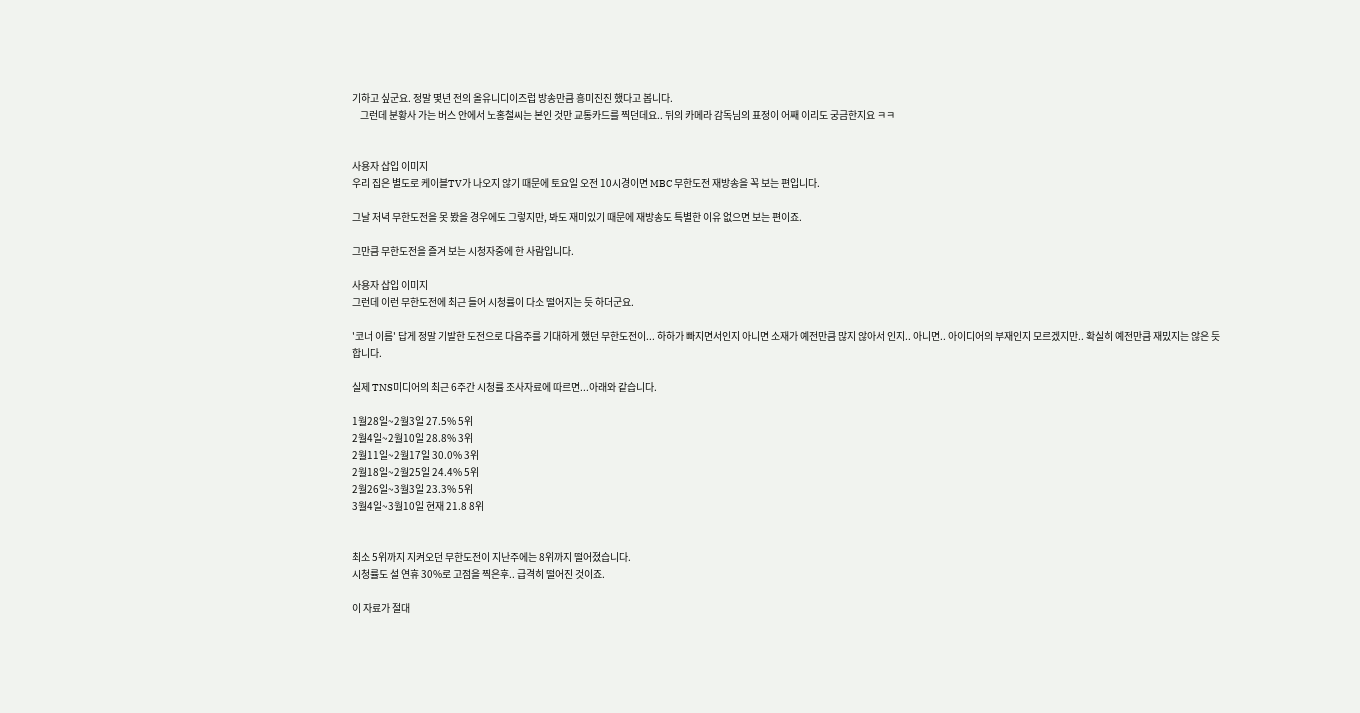기하고 싶군요. 정말 몇년 전의 올유니디이즈럽 방송만큼 흥미진진 했다고 봅니다.
    그런데 분황사 가는 버스 안에서 노홍철씨는 본인 것만 교통카드를 찍던데요.. 뒤의 카메라 감독님의 표정이 어째 이리도 궁금한지요 ㅋㅋ


사용자 삽입 이미지
우리 집은 별도로 케이블TV가 나오지 않기 때문에 토요일 오전 10시경이면 MBC 무한도전 재방송을 꼭 보는 편입니다.

그날 저녁 무한도전을 못 봤을 경우에도 그렇지만, 봐도 재미있기 때문에 재방송도 특별한 이유 없으면 보는 편이죠.

그만큼 무한도전을 즐겨 보는 시청자중에 한 사람입니다.

사용자 삽입 이미지
그런데 이런 무한도전에 최근 들어 시청률이 다소 떨어지는 듯 하더군요.

'코너 이름' 답게 정말 기발한 도전으로 다음주를 기대하게 했던 무한도전이... 하하가 빠지면서인지 아니면 소재가 예전만큼 많지 않아서 인지.. 아니면.. 아이디어의 부재인지 모르겠지만.. 확실히 예전만큼 재밌지는 않은 듯 합니다.

실제 TNS미디어의 최근 6주간 시청률 조사자료에 따르면...아래와 같습니다.

1월28일~2월3일 27.5% 5위
2월4일~2월10일 28.8% 3위
2월11일~2월17일 30.0% 3위
2월18일~2월25일 24.4% 5위
2월26일~3월3일 23.3% 5위
3월4일~3월10일 현재 21.8 8위


최소 5위까지 지켜오던 무한도전이 지난주에는 8위까지 떨어졌습니다.
시청률도 설 연휴 30%로 고점을 찍은후.. 급격히 떨어진 것이죠.

이 자료가 절대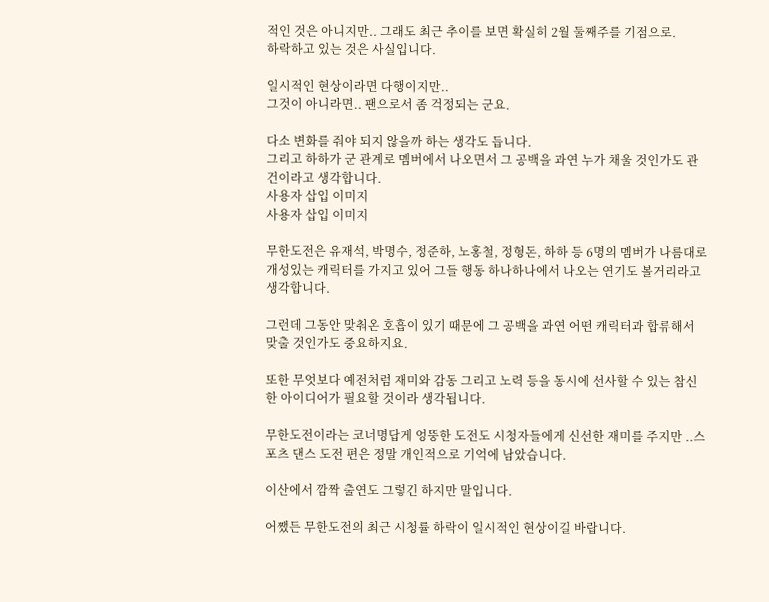적인 것은 아니지만.. 그래도 최근 추이를 보면 확실히 2월 둘째주를 기점으로.
하락하고 있는 것은 사실입니다.

일시적인 현상이라면 다행이지만..
그것이 아니라면.. 팬으로서 좀 걱정되는 군요.

다소 변화를 줘야 되지 않을까 하는 생각도 듭니다.
그리고 하하가 군 관계로 멤버에서 나오면서 그 공백을 과연 누가 채울 것인가도 관건이라고 생각합니다.
사용자 삽입 이미지
사용자 삽입 이미지

무한도전은 유재석, 박명수, 정준하, 노홍철, 정형돈, 하하 등 6명의 멤버가 나름대로 개성있는 캐릭터를 가지고 있어 그들 행동 하나하나에서 나오는 연기도 볼거리라고 생각합니다.

그런데 그동안 맞춰온 호흡이 있기 때문에 그 공백을 과연 어떤 캐릭터과 합류해서 맞출 것인가도 중요하지요.

또한 무엇보다 예전처럼 재미와 감동 그리고 노력 등을 동시에 선사할 수 있는 참신한 아이디어가 필요할 것이라 생각됩니다.

무한도전이라는 코너명답게 엉뚱한 도전도 시청자들에게 신선한 재미를 주지만 ..스포츠 댄스 도전 편은 정말 개인적으로 기억에 남았습니다.

이산에서 깜짝 출연도 그렇긴 하지만 말입니다.

어쨌든 무한도전의 최근 시청률 하락이 일시적인 현상이길 바랍니다.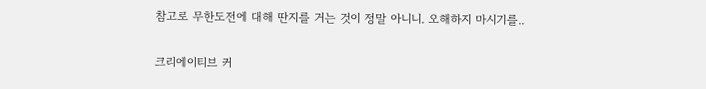참고로 무한도전에 대해 딴지를 거는 것이 정말 아니니. 오해하지 마시기를..

크리에이티브 커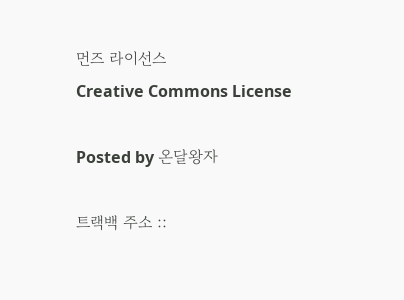먼즈 라이선스
Creative Commons License

Posted by 온달왕자

트랙백 주소 ::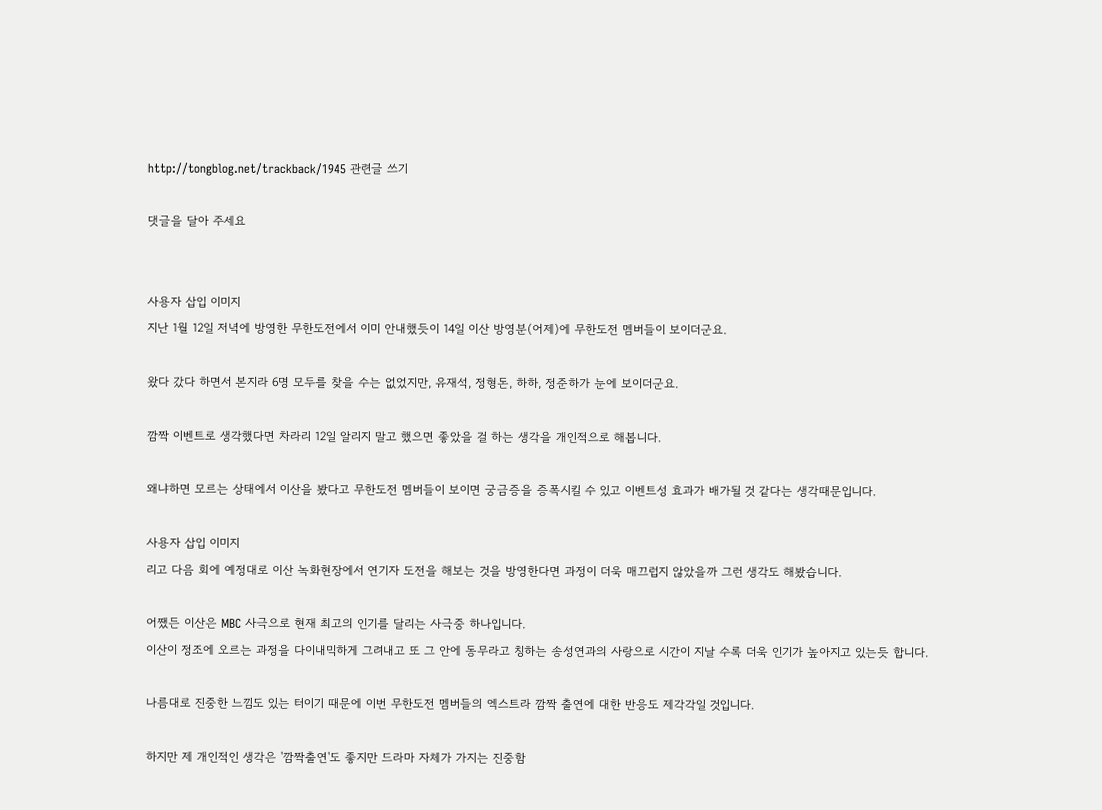http://tongblog.net/trackback/1945 관련글 쓰기

댓글을 달아 주세요


사용자 삽입 이미지
지난 1월 12일 저녁에 방영한 무한도전에서 이미 안내했듯이 14일 이산 방영분(어제)에 무한도전 멤버들이 보이더군요.

왔다 갔다 하면서 본지라 6명 모두를 찾을 수는 없었지만, 유재석, 정형돈, 하하, 정준하가 눈에 보이더군요.

깜짝 이벤트로 생각했다면 차라리 12일 알리지 말고 했으면 좋았을 걸 하는 생각을 개인적으로 해봅니다.

왜냐하면 모르는 상태에서 이산을 봤다고 무한도전 멤버들이 보이면 궁금증을 증폭시킬 수 있고 이벤트성 효과가 배가될 것 같다는 생각때문입니다.

사용자 삽입 이미지
리고 다음 회에 예정대로 이산 녹화현장에서 연기자 도전을 해보는 것을 방영한다면 과정이 더욱 매끄럽지 않았을까 그런 생각도 해봤습니다.

어쨌든 이산은 MBC 사극으로 현재 최고의 인기를 달리는 사극중 하나입니다.
이산이 정조에 오르는 과정을 다이내믹하게 그려내고 또 그 안에 동무라고 칭하는 송성연과의 사랑으로 시간이 지날 수록 더욱 인기가 높아지고 있는듯 합니다.

나름대로 진중한 느낌도 있는 터이기 때문에 이번 무한도전 멤버들의 엑스트라 깜짝 출연에 대한 반응도 제각각일 것입니다.

하지만 제 개인적인 생각은 '깜짝출연'도 좋지만 드라마 자체가 가지는 진중함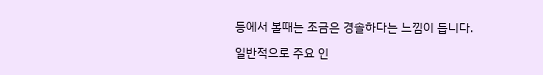등에서 볼때는 조금은 경솔하다는 느낌이 듭니다.

일반적으로 주요 인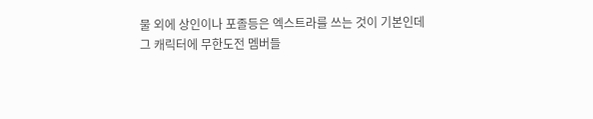물 외에 상인이나 포졸등은 엑스트라를 쓰는 것이 기본인데 그 캐릭터에 무한도전 멤버들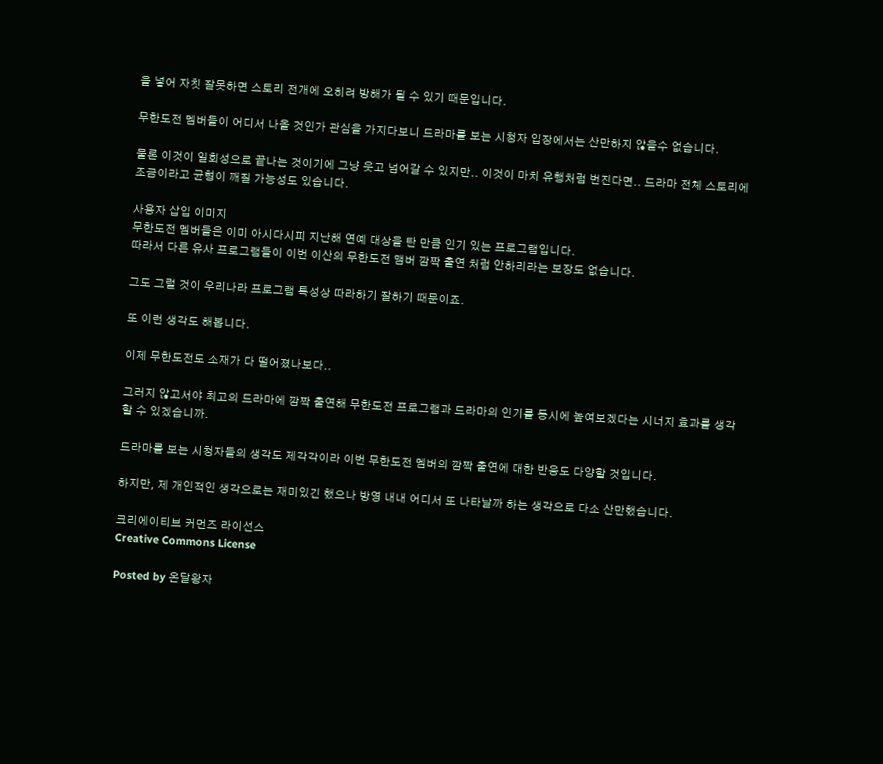을 넣어 자칫 잘못하면 스토리 전개에 오히려 방해가 될 수 있기 때문입니다.

무한도전 멤버들이 어디서 나올 것인가 관심을 가지다보니 드라마를 보는 시청자 입장에서는 산만하지 않을수 없습니다.

물론 이것이 일회성으로 끝나는 것이기에 그냥 웃고 넘어갈 수 있지만.. 이것이 마치 유행처럼 번진다면.. 드라마 전체 스토리에 조금이라고 균형이 깨질 가능성도 있습니다.

사용자 삽입 이미지
무한도전 멤버들은 이미 아시다시피 지난해 연예 대상을 탄 만큼 인기 있는 프로그램입니다.
따라서 다른 유사 프로그램들이 이번 이산의 무한도전 맴버 깜짝 출연 처럼 안하리라는 보장도 없습니다.

그도 그럴 것이 우리나라 프로그램 특성상 따라하기 잘하기 때문이죠.

또 이런 생각도 해봅니다.

이제 무한도전도 소재가 다 떨어졌나보다..

그러지 않고서야 최고의 드라마에 깜짝 출연해 무한도전 프로그램과 드라마의 인기를 동시에 높여보겠다는 시너지 효과를 생각할 수 있겠습니까.

드라마를 보는 시청자들의 생각도 제각각이라 이번 무한도전 멤버의 깜짝 출연에 대한 반응도 다양할 것입니다.

하지만, 제 개인적인 생각으로는 재미있긴 했으나 방영 내내 어디서 또 나타날까 하는 생각으로 다소 산만했습니다.

크리에이티브 커먼즈 라이선스
Creative Commons License

Posted by 온달왕자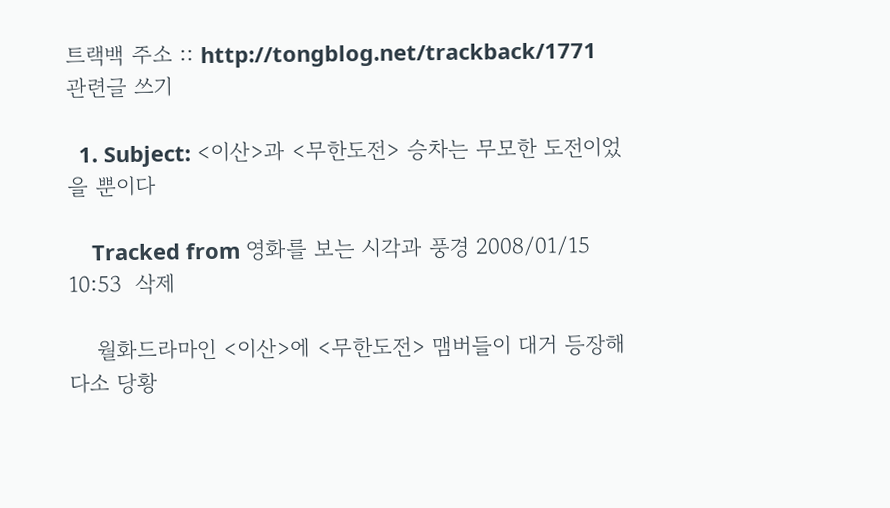트랙백 주소 :: http://tongblog.net/trackback/1771 관련글 쓰기

  1. Subject: <이산>과 <무한도전> 승차는 무모한 도전이었을 뿐이다

    Tracked from 영화를 보는 시각과 풍경 2008/01/15 10:53  삭제

    월화드라마인 <이산>에 <무한도전> 맴버들이 대거 등장해 다소 당황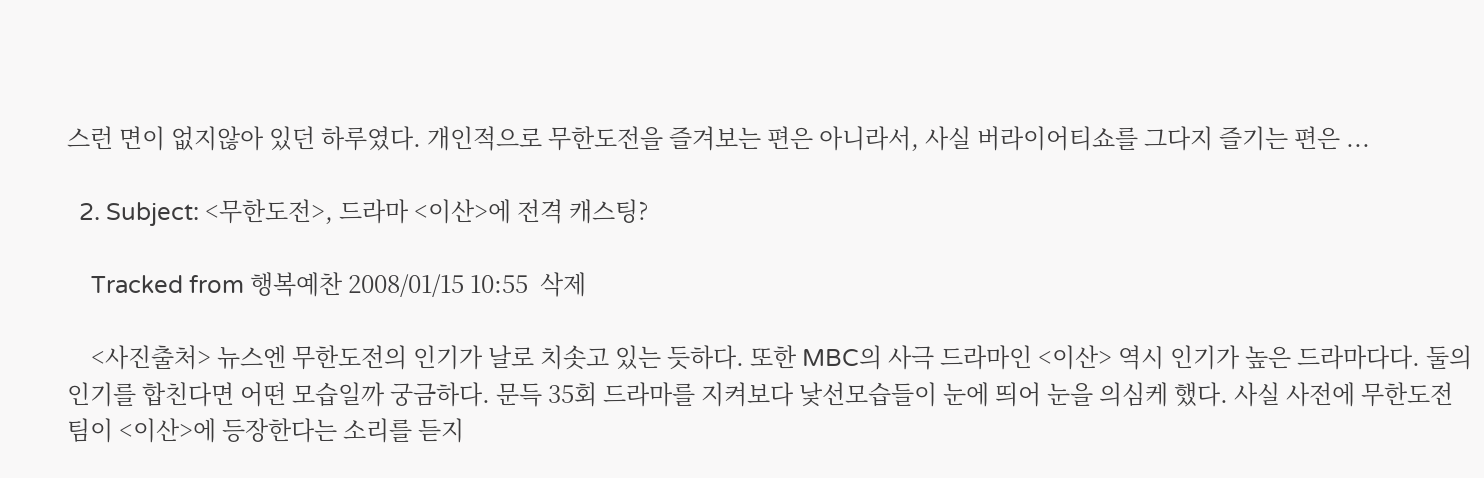스런 면이 없지않아 있던 하루였다. 개인적으로 무한도전을 즐겨보는 편은 아니라서, 사실 버라이어티쇼를 그다지 즐기는 편은 ...

  2. Subject: <무한도전>, 드라마 <이산>에 전격 캐스팅?

    Tracked from 행복예찬 2008/01/15 10:55  삭제

    <사진출처> 뉴스엔 무한도전의 인기가 날로 치솟고 있는 듯하다. 또한 MBC의 사극 드라마인 <이산> 역시 인기가 높은 드라마다다. 둘의 인기를 합친다면 어떤 모습일까 궁금하다. 문득 35회 드라마를 지켜보다 낯선모습들이 눈에 띄어 눈을 의심케 했다. 사실 사전에 무한도전 팀이 <이산>에 등장한다는 소리를 듣지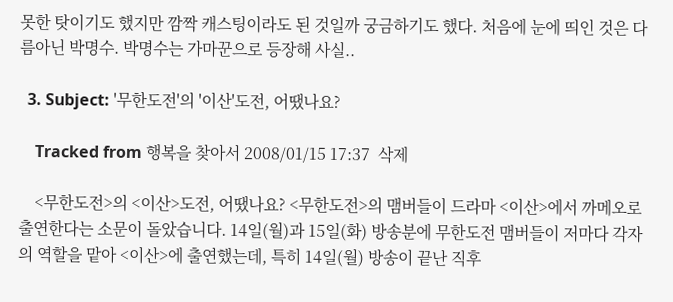못한 탓이기도 했지만 깜짝 캐스팅이라도 된 것일까 궁금하기도 했다. 처음에 눈에 띄인 것은 다름아닌 박명수. 박명수는 가마꾼으로 등장해 사실..

  3. Subject: '무한도전'의 '이산'도전, 어땠나요?

    Tracked from 행복을 찾아서 2008/01/15 17:37  삭제

    <무한도전>의 <이산>도전, 어땠나요? <무한도전>의 맴버들이 드라마 <이산>에서 까메오로 출연한다는 소문이 돌았습니다. 14일(월)과 15일(화) 방송분에 무한도전 맴버들이 저마다 각자의 역할을 맡아 <이산>에 출연했는데, 특히 14일(월) 방송이 끝난 직후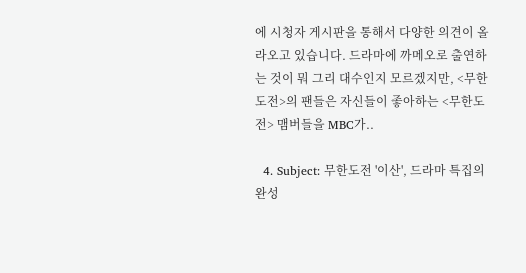에 시청자 게시판을 통해서 다양한 의견이 올라오고 있습니다. 드라마에 까메오로 출연하는 것이 뭐 그리 대수인지 모르겠지만, <무한도전>의 팬들은 자신들이 좋아하는 <무한도전> 맴버들을 MBC가..

  4. Subject: 무한도전 '이산', 드라마 특집의 완성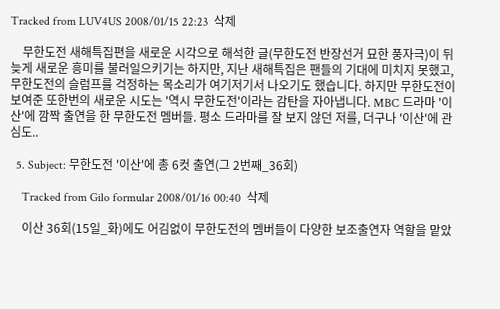Tracked from LUV4US 2008/01/15 22:23  삭제

    무한도전 새해특집편을 새로운 시각으로 해석한 글(무한도전 반장선거 묘한 풍자극)이 뒤늦게 새로운 흥미를 불러일으키기는 하지만, 지난 새해특집은 팬들의 기대에 미치지 못했고, 무한도전의 슬럼프를 걱정하는 목소리가 여기저기서 나오기도 했습니다. 하지만 무한도전이 보여준 또한번의 새로운 시도는 '역시 무한도전'이라는 감탄을 자아냅니다. MBC 드라마 '이산'에 깜짝 출연을 한 무한도전 멤버들. 평소 드라마를 잘 보지 않던 저를, 더구나 '이산'에 관심도..

  5. Subject: 무한도전 '이산'에 총 6컷 출연(그 2번째_36회)

    Tracked from Gilo formular 2008/01/16 00:40  삭제

    이산 36회(15일_화)에도 어김없이 무한도전의 멤버들이 다양한 보조출연자 역할을 맡았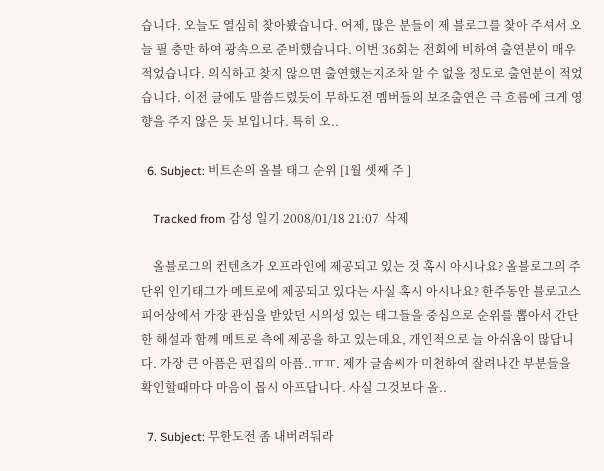습니다. 오늘도 열심히 찾아봤습니다. 어제, 많은 분들이 제 블로그를 찾아 주셔서 오늘 필 충만 하여 광속으로 준비했습니다. 이번 36회는 전회에 비하여 출연분이 매우 적었습니다. 의식하고 찾지 않으면 출연했는지조차 알 수 없을 정도로 출연분이 적었습니다. 이전 글에도 말씀드렸듯이 무하도전 멤버들의 보조출연은 극 흐름에 크게 영향을 주지 않은 듯 보입니다. 특히 오..

  6. Subject: 비트손의 올블 태그 순위 [1월 셋째 주 ]

    Tracked from 감성 일기 2008/01/18 21:07  삭제

    올블로그의 컨텐츠가 오프라인에 제공되고 있는 것 혹시 아시나요? 올블로그의 주단위 인기태그가 메트로에 제공되고 있다는 사실 혹시 아시나요? 한주동안 블로고스피어상에서 가장 관심을 받았던 시의성 있는 태그들을 중심으로 순위를 뽑아서 간단한 해설과 함께 메트로 측에 제공을 하고 있는데요, 개인적으로 늘 아쉬움이 많답니다. 가장 큰 아픔은 편집의 아픔..ㅠㅠ. 제가 글솜씨가 미천하여 잘려나간 부분들을 확인할때마다 마음이 몹시 아프답니다. 사실 그것보다 올..

  7. Subject: 무한도전 좀 내버려둬라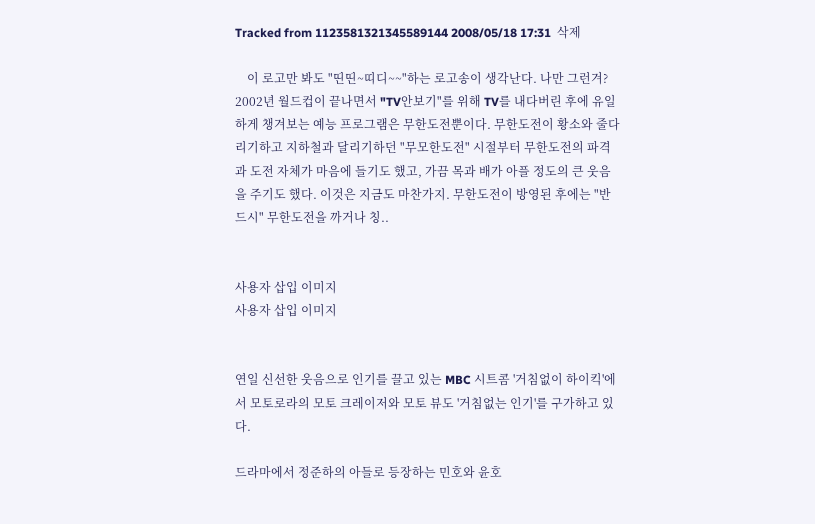Tracked from 1123581321345589144 2008/05/18 17:31  삭제

    이 로고만 봐도 "띤띤~띠디~~"하는 로고송이 생각난다. 나만 그런겨? 2002년 월드컵이 끝나면서 "TV안보기"를 위해 TV를 내다버린 후에 유일하게 챙겨보는 예능 프로그램은 무한도전뿐이다. 무한도전이 황소와 줄다리기하고 지하철과 달리기하던 "무모한도전" 시절부터 무한도전의 파격과 도전 자체가 마음에 들기도 했고, 가끔 목과 배가 아플 정도의 큰 웃음을 주기도 했다. 이것은 지금도 마찬가지. 무한도전이 방영된 후에는 "반드시" 무한도전을 까거나 칭..


사용자 삽입 이미지
사용자 삽입 이미지


연일 신선한 웃음으로 인기를 끌고 있는 MBC 시트콤 '거침없이 하이킥'에서 모토로라의 모토 크레이저와 모토 뷰도 '거침없는 인기'를 구가하고 있다.

드라마에서 정준하의 아들로 등장하는 민호와 윤호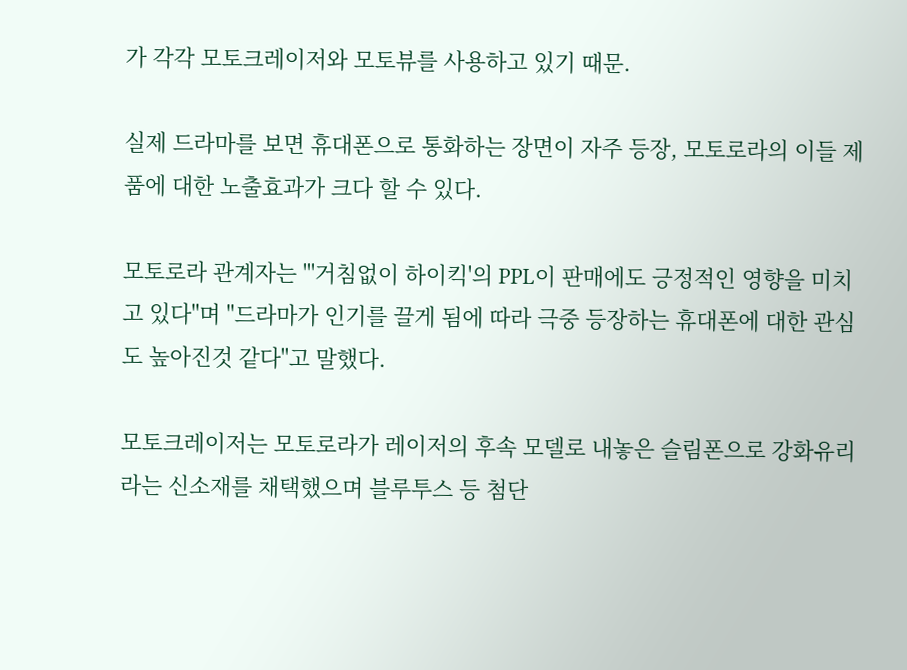가 각각 모토크레이저와 모토뷰를 사용하고 있기 때문.

실제 드라마를 보면 휴대폰으로 통화하는 장면이 자주 등장, 모토로라의 이들 제품에 대한 노출효과가 크다 할 수 있다.

모토로라 관계자는 "'거침없이 하이킥'의 PPL이 판매에도 긍정적인 영향을 미치고 있다"며 "드라마가 인기를 끌게 됨에 따라 극중 등장하는 휴대폰에 대한 관심도 높아진것 같다"고 말했다.

모토크레이저는 모토로라가 레이저의 후속 모델로 내놓은 슬림폰으로 강화유리라는 신소재를 채택했으며 블루투스 등 첨단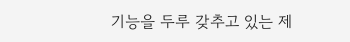기능을 두루 갖추고 있는 제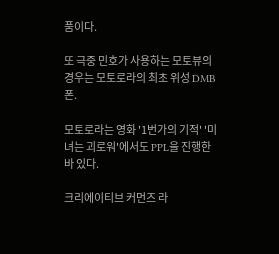품이다.

또 극중 민호가 사용하는 모토뷰의 경우는 모토로라의 최초 위성 DMB폰.

모토로라는 영화 '1번가의 기적' '미녀는 괴로워'에서도 PPL을 진행한 바 있다.

크리에이티브 커먼즈 라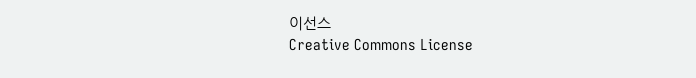이선스
Creative Commons License